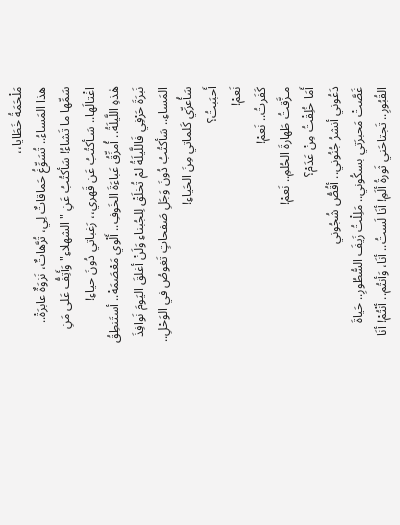مَلْحَمَةُ خَطَايا،،
هذا المَساءُ.. تُسَوِّغُ حَماقاتٌ لِي، تُرَّهاتٌ، نَزوَةٌ عابرَةْ.. سَمِّها ما تَشاءُ! سَأكتُبُ عَنِ "الشهلاءِ" وَأَتِفُّ عَلى مَنِ اغْتالَها.. سَـأكتُبُ عَن قَهري،، رَغباتي دُونَ حياءِ!
هٰذهِ اللَّيلَةُ.. أُمزِّقُ عَباءَةَ الخَوفِ.. أَلْوي مَعْصَمَهْ.. أستَنطِقُ نَبرَةَ حَرْفِي فَاللَّيلَةُ لمْ تُخلَقْ لِلجُبناءِ وَلَنْ أغلقَ اليَومَ نَوافِذَ المَساءِ.. سَأكتُبُ دُونَ وَجَلِ صَفحاتٍ تَغوصُ في الوَحْلِ.. سَأُعرِّي كَلماتي مِنَ الحَياءِ!
أَحبَبتُ؟
نَعمْ!
كَفَرتُ.. نَعمْ!
مـزَّقتُ طَهارةَ الحُلمِ.. نَعمْ!
أَمَا خُلِقْتُ مِنْ عَدَمْ؟
دَعُوني أنشرُ جُنُوني.. أقُصُّ شُجُوني
غَصَّتْ مَحبرَتي بسكُوني.. مَلِلْتُ زَيفَ السُّطُورِ.. حَياةَ القُبُورِ.. تَجتاحَني ثَورةُ ألَمِ! أنَا لَستُ.. أنَا، وَأنتُم.. أنْتُمْ! أنَا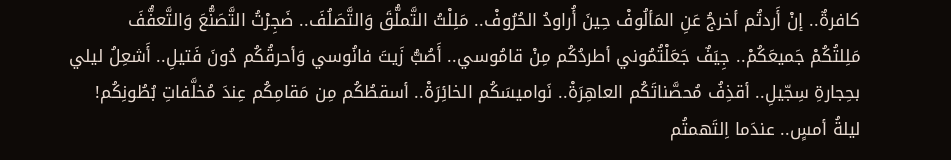كافرةٌ.. إنْ أَردتُم أخرجُ عَنِ المَألُوفْ حِينَ أُراودُ الحُرُوفْ.. مَلِلْتُ التَّملُّقَ وَالتَّصَلُفَ.. ضَجِرْتُ التَّصَنُّعَ وَالتَّعفُّفَ
مَلِلتُكُمْ جَميعَكُمْ.. جِيَفٌ جَعَلْتُمُوني أطردُكُم مِنْ قامُوسي.. أَصُبُّ زَيتَ فانُوسي وَأحرقُكُم دُونَ فَتيلِ.. أَشعِلُ ليلي بحِجارةِ سِجّيلِ.. أقذِفُ مُحصَّناتَكُم العاهِرَةْ.. نَواميسَكُم الخائِرَةْ.. أسقطُكُم مِن مَقامِكُم عِندَ مُخلَّفاتِ بُطُونِكُم!
ليلةُ أمسٍ.. عندَما اِلتَهمتُم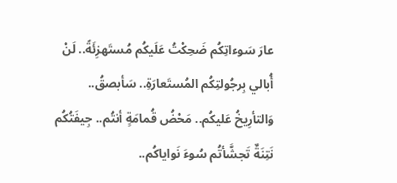عارَ سَوءاتِكُم ضَحِكْتُ عَلَيكُم مُستَهزِئَةً.. لَنْ أُبالي بِرجُولتِكُم المُستَعارَةِ.. سَأبصقُ.. وَالتأرِيخُ عَليكُم.. مَحْضُ قُمامَةٍ أنتُم.. جِيفَتُكُم نَتِنَةٌ تَجشَّأتُم سُوءَ نَواياكُم..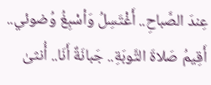عِندَ الصَّباحِ.. أَغْتَسِلُ وَأسْبِغُ وُضوئي.. أَقِيمُ صَلاةَ التَّوبَةِ.. جَبانَةٌ أَنَا.. أُنثىٰ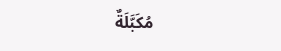مُكَبَّلَةٌ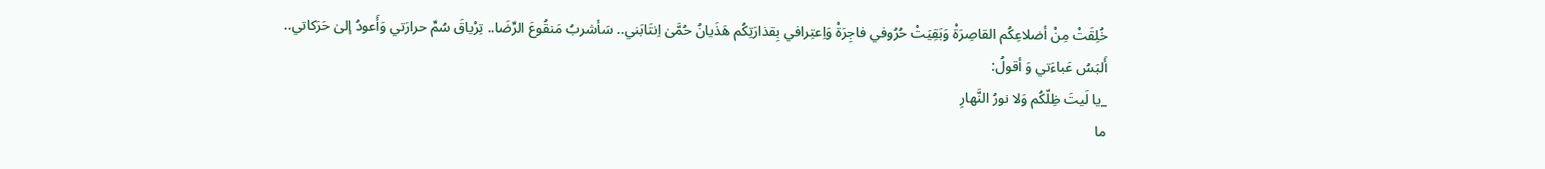خُلِقَتْ مِنْ أضلاعِكُم القاصِرَةْ وَبَقِيَتْ حُرُوفي فاجِرَةْ وَاِعتِرافي بِقذارَتِكُم هَذَيانُ حُمَّىٰ اِنتَابَني.. سَأشربُ مَنقُوعَ الرِّضَا.. تِرْياقَ سُمِّ حرارَتي وَأَعودُ إلىٰ حَرَكاتي.. أَلبَسُ عَباءَتي وَ أقولُ:
_يا لَيتَ ظِلّكُم وَلا نورُ النَّهارِ
ما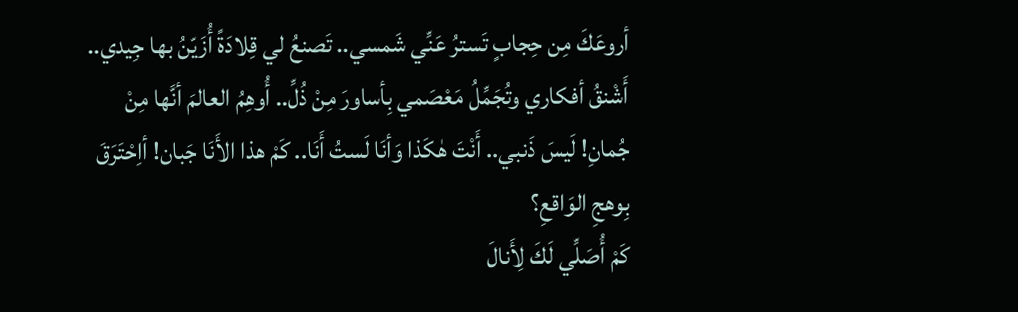أروعَكَ مِن حِجابٍ تَسترُ عَنِّي شَمسي.. تَصنعُ لي قِلادَةً أُزَيّنُ بها جِيدي.. أَشْنقُ أفكاري وتُجَمِّلُ مَعْصَمي بِأساورَ مِنْ ذُلِّ.. أُوهِمُ العالمَ أنَّها مِنْ جُمانِ! لَيسَ ذَنبي.. أَنْتَ هٰكَذا وَأنَا لَستُ أَنَا.. كَمْ هذا الأَنَا جَبان! أاِحْتَرَقَ بِوهجِ الوَاقعِ؟
كَمْ أُصَلِّي لَكَ لِأَنالَ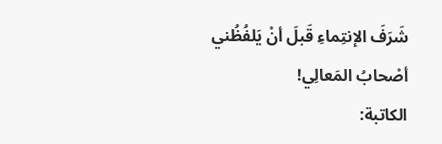شَرَفَ الإنتِماءِ قَبلَ أنْ يَلفُظُني أصْحابُ المَعالِي!
الكاتبة: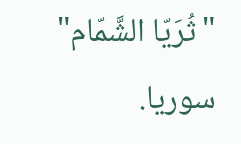"ثُرَيّا الشَّمّام"
سوريا.